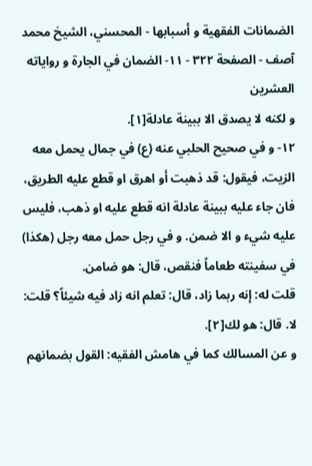الضمانات الفقهية و أسبابها - المحسني، الشيخ محمد آصف - الصفحة ٣٢٢ - ١١- الضمان في الجارة و رواياته العشرين
و لكنه لا يصدق الا ببينة عادلة[١].
١٢- و في صحيح الحلبي عنه (ع) في جمال يحمل معه الزيت، فيقول: قد ذهبت أو اهرق او قطع عليه الطريق، فان جاء عليه ببينة عادلة انه قطع عليه او ذهب، فليس عليه شيء و الا ضمن. و في رجل حمل معه رجل (هكذا) في سفينته طعاماً فنقص، قال: هو ضامن.
قلت له: إنه ربما زاد، قال: تعلم انه زاد فيه شيئاً؟ قلت: لا. قال: هو لك[٢].
و عن المسالك كما في هامش الفقيه: القول بضمانهم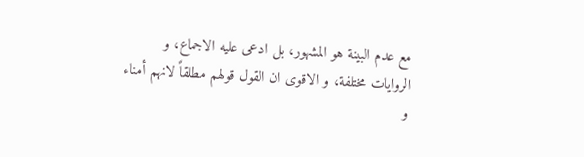مع عدم البينة هو المشهور، بل ادعى عليه الاجماع، و الروايات مختلفة، و الاقوى ان القول قولهم مطلقاً لانهم أمناء و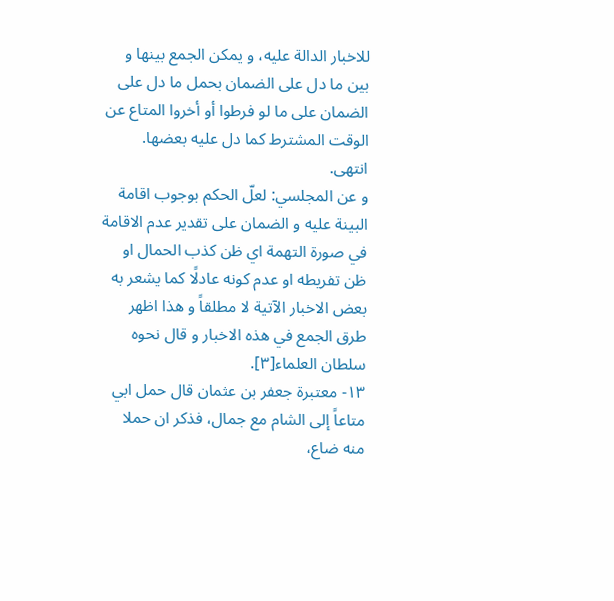للاخبار الدالة عليه، و يمكن الجمع بينها و بين ما دل على الضمان بحمل ما دل على الضمان على ما لو فرطوا أو أخروا المتاع عن الوقت المشترط كما دل عليه بعضها. انتهى.
و عن المجلسي: لعلّ الحكم بوجوب اقامة البينة عليه و الضمان على تقدير عدم الاقامة في صورة التهمة اي ظن كذب الحمال او ظن تفريطه او عدم كونه عادلًا كما يشعر به بعض الاخبار الآتية لا مطلقاً و هذا اظهر طرق الجمع في هذه الاخبار و قال نحوه سلطان العلماء[٣].
١٣- معتبرة جعفر بن عثمان قال حمل ابي متاعاً إلى الشام مع جمال، فذكر ان حملا منه ضاع،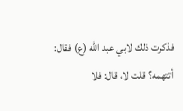فذكرت ذلك لابي عبد الله (ع) فقال:
أتتهمه؟ قلت لا، قال: فلا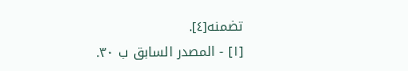تضمنه[٤].
[١] - المصدر السابق ب ٣٠.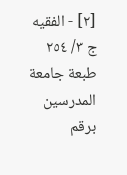[٢] - الفقيه ج ٣/ ٢٥٤ طبعة جامعة المدرسين برقم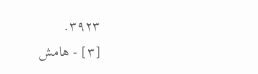٣٩٢٣.
[٣] - هامش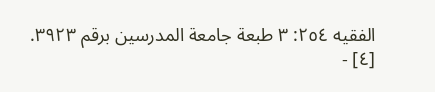الفقيه ٢٥٤: ٣ طبعة جامعة المدرسين برقم ٣٩٢٣.
[٤] -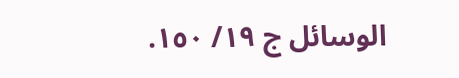الوسائل ج ١٩/ ١٥٠.